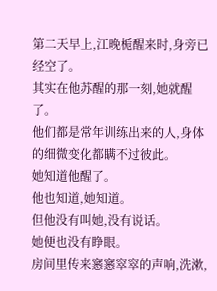第二天早上,江晚栀醒来时,身旁已经空了。
其实在他苏醒的那一刻,她就醒了。
他们都是常年训练出来的人,身体的细微变化都瞒不过彼此。
她知道他醒了。
他也知道,她知道。
但他没有叫她,没有说话。
她便也没有睁眼。
房间里传来窸窸窣窣的声响,洗漱,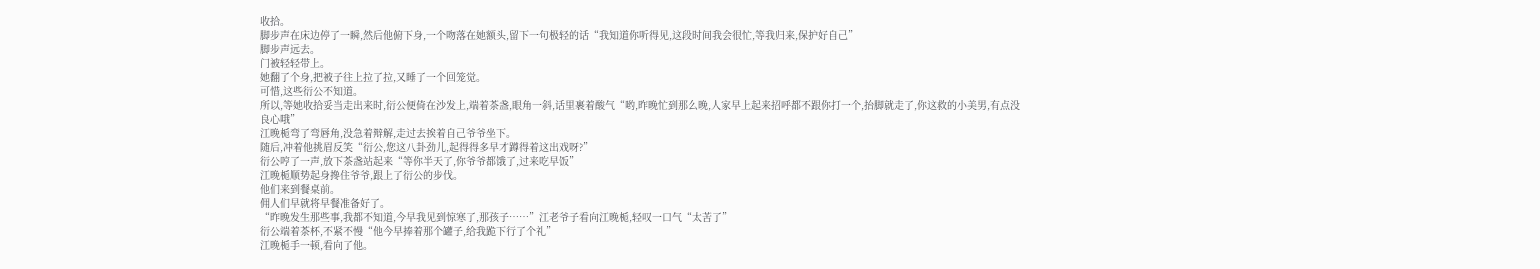收拾。
脚步声在床边停了一瞬,然后他俯下身,一个吻落在她额头,留下一句极轻的话“我知道你听得见,这段时间我会很忙,等我归来,保护好自己”
脚步声远去。
门被轻轻带上。
她翻了个身,把被子往上拉了拉,又睡了一个回笼觉。
可惜,这些衍公不知道。
所以,等她收拾妥当走出来时,衍公便倚在沙发上,端着茶盏,眼角一斜,话里裹着酸气“哟,昨晚忙到那么晚,人家早上起来招呼都不跟你打一个,抬脚就走了,你这救的小美男,有点没良心哦”
江晚栀弯了弯唇角,没急着辩解,走过去挨着自己爷爷坐下。
随后,冲着他挑眉反笑“衍公,您这八卦劲儿,起得得多早才蹲得着这出戏呀?”
衍公哼了一声,放下茶盏站起来“等你半天了,你爷爷都饿了,过来吃早饭”
江晚栀顺势起身搀住爷爷,跟上了衍公的步伐。
他们来到餐桌前。
佣人们早就将早餐准备好了。
“昨晚发生那些事,我都不知道,今早我见到惊寒了,那孩子……”江老爷子看向江晚栀,轻叹一口气“太苦了”
衍公端着茶杯,不紧不慢“他今早捧着那个罐子,给我跪下行了个礼”
江晚栀手一顿,看向了他。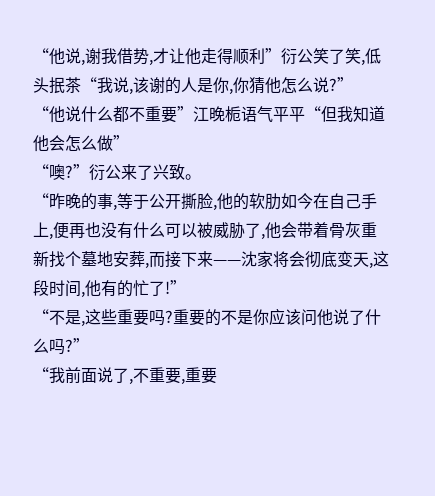“他说,谢我借势,才让他走得顺利”衍公笑了笑,低头抿茶“我说,该谢的人是你,你猜他怎么说?”
“他说什么都不重要”江晚栀语气平平“但我知道他会怎么做”
“噢?”衍公来了兴致。
“昨晚的事,等于公开撕脸,他的软肋如今在自己手上,便再也没有什么可以被威胁了,他会带着骨灰重新找个墓地安葬,而接下来——沈家将会彻底变天,这段时间,他有的忙了!”
“不是,这些重要吗?重要的不是你应该问他说了什么吗?”
“我前面说了,不重要,重要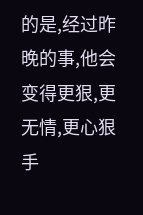的是,经过昨晚的事,他会变得更狠,更无情,更心狠手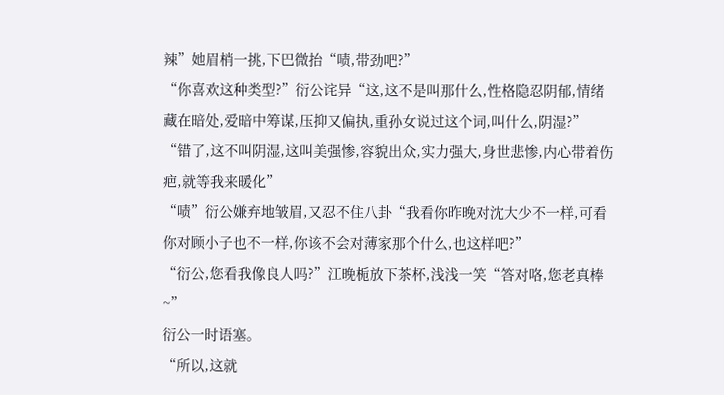辣”她眉梢一挑,下巴微抬“啧,带劲吧?”
“你喜欢这种类型?”衍公诧异“这,这不是叫那什么,性格隐忍阴郁,情绪藏在暗处,爱暗中筹谋,压抑又偏执,重孙女说过这个词,叫什么,阴湿?”
“错了,这不叫阴湿,这叫美强惨,容貌出众,实力强大,身世悲惨,内心带着伤疤,就等我来暖化”
“啧”衍公嫌弃地皱眉,又忍不住八卦“我看你昨晚对沈大少不一样,可看你对顾小子也不一样,你该不会对薄家那个什么,也这样吧?”
“衍公,您看我像良人吗?”江晚栀放下茶杯,浅浅一笑“答对咯,您老真棒~”
衍公一时语塞。
“所以,这就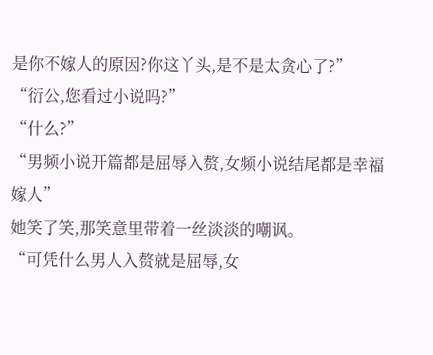是你不嫁人的原因?你这丫头,是不是太贪心了?”
“衍公,您看过小说吗?”
“什么?”
“男频小说开篇都是屈辱入赘,女频小说结尾都是幸福嫁人”
她笑了笑,那笑意里带着一丝淡淡的嘲讽。
“可凭什么男人入赘就是屈辱,女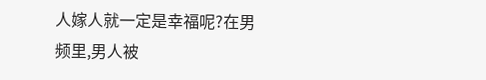人嫁人就一定是幸福呢?在男频里,男人被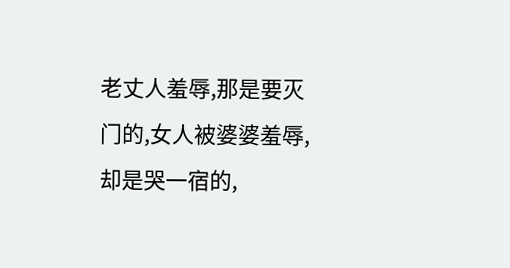老丈人羞辱,那是要灭门的,女人被婆婆羞辱,却是哭一宿的,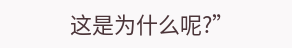这是为什么呢?”